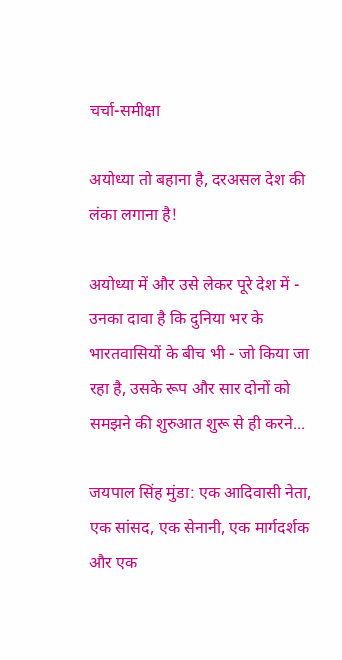चर्चा-समीक्षा

अयोध्या तो बहाना है, दरअसल देश की लंका लगाना है!

अयोध्या में और उसे लेकर पूरे देश में - उनका दावा है कि दुनिया भर के भारतवासियों के बीच भी - जो किया जा रहा है, उसके रूप और सार दोनों को समझने की शुरुआत शुरू से ही करने...

जयपाल सिंह मुंडा: एक आदिवासी नेता, एक सांसद, एक सेनानी, एक मार्गदर्शक और एक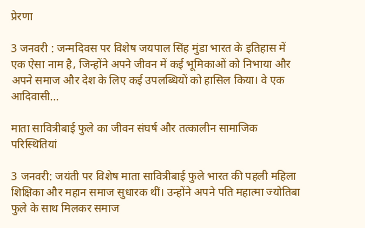प्रेरणा

3 जनवरी : जन्मदिवस पर विशेष जयपाल सिंह मुंडा भारत के इतिहास में एक ऐसा नाम है, जिन्होंने अपने जीवन में कई भूमिकाओं को निभाया और अपने समाज और देश के लिए कई उपलब्धियों को हासिल किया। वे एक आदिवासी...

माता सावित्रीबाई फुले का जीवन संघर्ष और तत्कालीन सामाजिक परिस्थितियां

3 जनवरी: जयंती पर विशेष माता सावित्रीबाई फुले भारत की पहली महिला शिक्षिका और महान समाज सुधारक थीं। उन्होंने अपने पति महात्मा ज्योतिबा फुले के साथ मिलकर समाज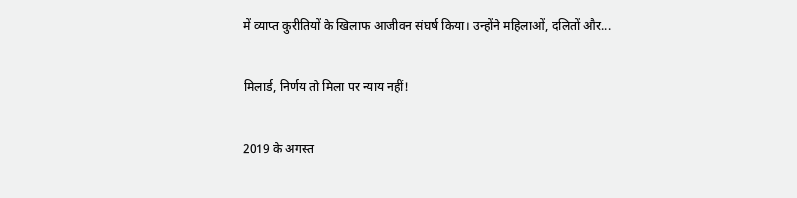में व्याप्त कुरीतियों के खिलाफ आजीवन संघर्ष किया। उन्होंने महिलाओं, दलितों और...

मिलार्ड, निर्णय तो मिला पर न्याय नहीं!

2019 के अगस्त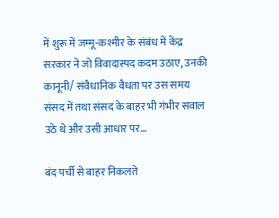में शुरू में जम्मू-कश्मीर के संबंध में केंद्र सरकार ने जो विवादास्पद कदम उठाए, उनकी कानूनी/ संवैधानिक वैधता पर उस समय संसद में तथा संसद के बाहर भी गंभीर सवाल उठे थे और उसी आधार पर...

बंद पर्ची से बाहर निकलते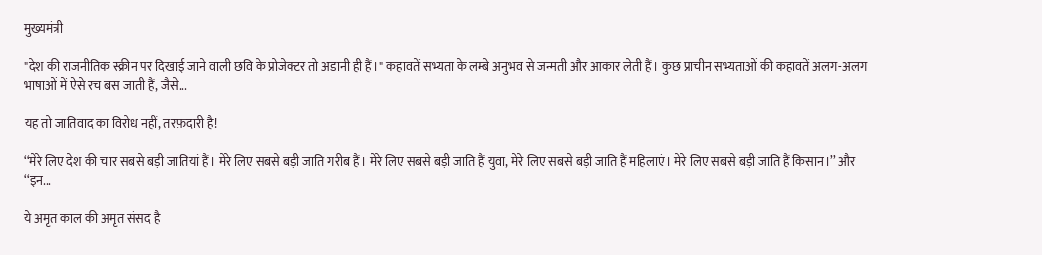मुख्यमंत्री

"देश की राजनीतिक स्क्रीन पर दिखाई जाने वाली छवि के प्रोजेक्टर तो अडानी ही हैं।" कहावतें सभ्यता के लम्बे अनुभव से जन्मती और आकार लेती हैं। कुछ प्राचीन सभ्यताओं की कहावतें अलग-अलग भाषाओं में ऐसे रच बस जाती हैं, जैसे...

यह तो जातिवाद का विरोध नहीं, तरफ़दारी है!

‘‘मेरे लिए देश की चार सबसे बड़ी जातियां हैं। मेरे लिए सबसे बड़ी जाति गरीब हैं। मेरे लिए सबसे बड़ी जाति हैं युवा, मेरे लिए सबसे बड़ी जाति हैं महिलाएं। मेरे लिए सबसे बड़ी जाति हैं किसान।’’ और ‘‘इन...

ये अमृत काल की अमृत संसद है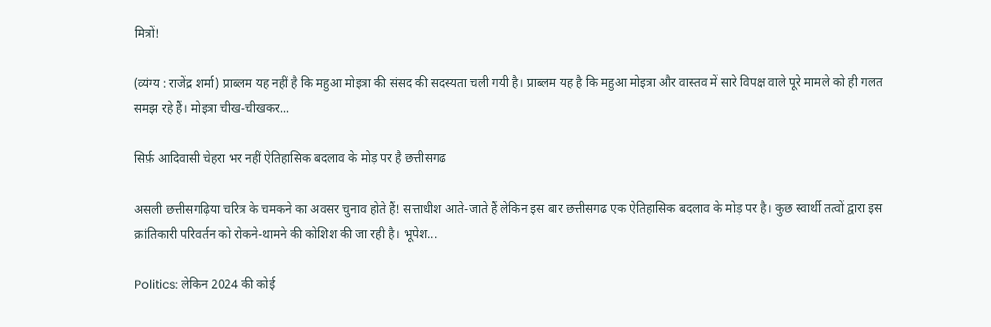मित्रों!

(व्यंग्य : राजेंद्र शर्मा) प्राब्लम यह नहीं है कि महुआ मोइत्रा की संसद की सदस्यता चली गयी है। प्राब्लम यह है कि महुआ मोइत्रा और वास्तव में सारे विपक्ष वाले पूरे मामले को ही गलत समझ रहे हैं। मोइत्रा चीख-चीखकर...

सिर्फ़ आदिवासी चेहरा भर नहीं ऐतिहासिक बदलाव के मोड़ पर है छत्तीसगढ

असली छत्तीसगढ़िया चरित्र के चमकने का अवसर चुनाव होते हैं! सत्ताधीश आते-जाते हैं लेकिन इस बार छत्तीसगढ एक ऐतिहासिक बदलाव के मोड़ पर है। कुछ स्वार्थी तत्वों द्वारा इस क्रांतिकारी परिवर्तन को रोकने-थामने की कोशिश की जा रही है। भूपेश...

Politics: लेकिन 2024 की कोई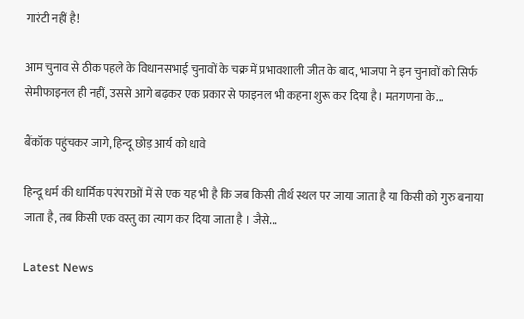गारंटी नहीं है!

आम चुनाव से ठीक पहले के विधानसभाई चुनावों के चक्र में प्रभावशाली जीत के बाद, भाजपा ने इन चुनावों को सिर्फ सेमीफाइनल ही नहीं, उससे आगे बढ़कर एक प्रकार से फाइनल भी कहना शुरू कर दिया है। मतगणना के...

बैंकॉक पहुंचकर जागे, हिन्दू छोड़ आर्य को धावे

हिन्दू धर्म की धार्मिक परंपराओं में से एक यह भी है कि जब किसी तीर्थ स्थल पर जाया जाता है या किसी को गुरु बनाया जाता है, तब किसी एक वस्तु का त्याग कर दिया जाता है । जैसे...

Latest News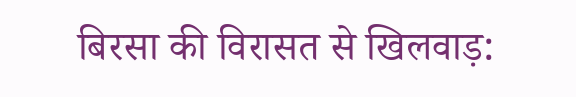बिरसा की विरासत से खिलवाड़: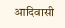आदिवासी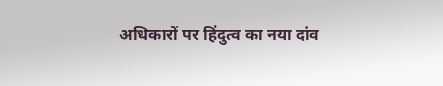अधिकारों पर हिंदुत्व का नया दांव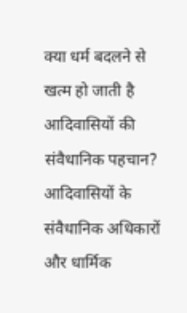क्या धर्म बदलने से खत्म हो जाती है आदिवासियों की संवैधानिक पहचान? आदिवासियों के संवैधानिक अधिकारों और धार्मिक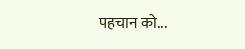पहचान को...